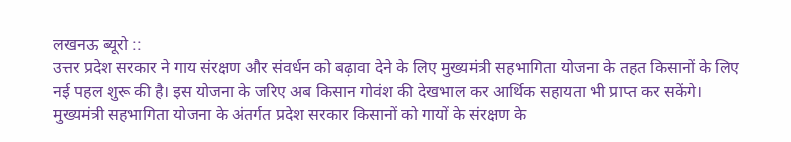लखनऊ ब्यूरो ::
उत्तर प्रदेश सरकार ने गाय संरक्षण और संवर्धन को बढ़ावा देने के लिए मुख्यमंत्री सहभागिता योजना के तहत किसानों के लिए नई पहल शुरू की है। इस योजना के जरिए अब किसान गोवंश की देखभाल कर आर्थिक सहायता भी प्राप्त कर सकेंगे। मुख्यमंत्री सहभागिता योजना के अंतर्गत प्रदेश सरकार किसानों को गायों के संरक्षण के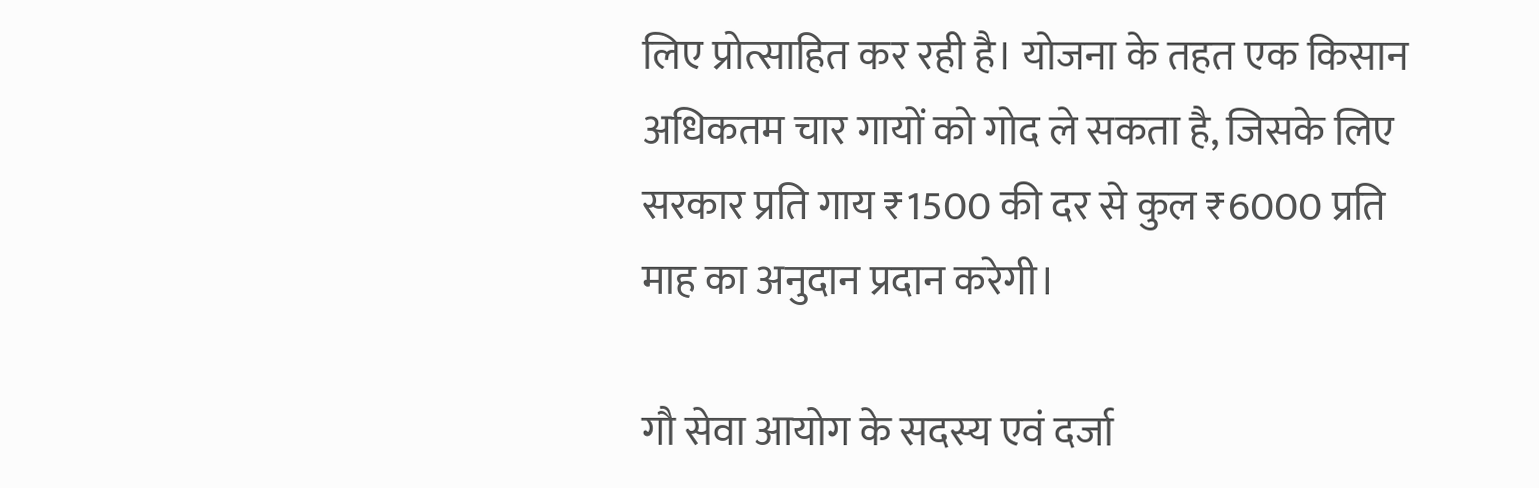लिए प्रोत्साहित कर रही है। योजना के तहत एक किसान अधिकतम चार गायों को गोद ले सकता है, जिसके लिए सरकार प्रति गाय ₹1500 की दर से कुल ₹6000 प्रति माह का अनुदान प्रदान करेगी।

गौ सेवा आयोग के सदस्य एवं दर्जा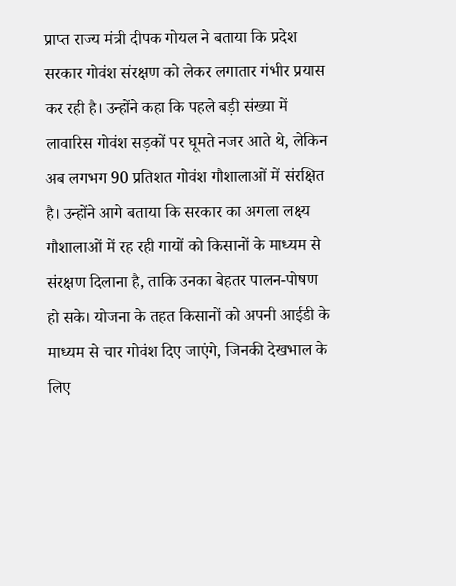प्राप्त राज्य मंत्री दीपक गोयल ने बताया कि प्रदेश सरकार गोवंश संरक्षण को लेकर लगातार गंभीर प्रयास कर रही है। उन्होंने कहा कि पहले बड़ी संख्या में लावारिस गोवंश सड़कों पर घूमते नजर आते थे, लेकिन अब लगभग 90 प्रतिशत गोवंश गौशालाओं में संरक्षित है। उन्होंने आगे बताया कि सरकार का अगला लक्ष्य गौशालाओं में रह रही गायों को किसानों के माध्यम से संरक्षण दिलाना है, ताकि उनका बेहतर पालन-पोषण हो सके। योजना के तहत किसानों को अपनी आईडी के माध्यम से चार गोवंश दिए जाएंगे, जिनकी देखभाल के लिए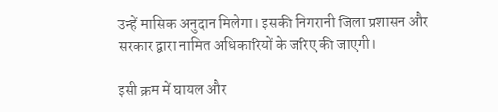उन्हें मासिक अनुदान मिलेगा। इसकी निगरानी जिला प्रशासन और सरकार द्वारा नामित अधिकारियों के जरिए की जाएगी।

इसी क्रम में घायल और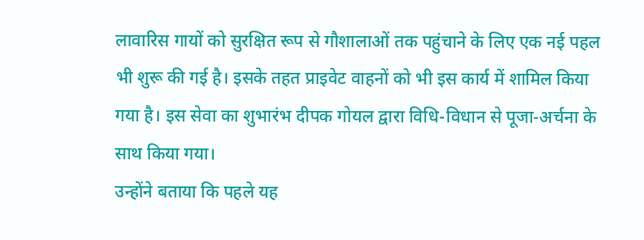लावारिस गायों को सुरक्षित रूप से गौशालाओं तक पहुंचाने के लिए एक नई पहल भी शुरू की गई है। इसके तहत प्राइवेट वाहनों को भी इस कार्य में शामिल किया गया है। इस सेवा का शुभारंभ दीपक गोयल द्वारा विधि-विधान से पूजा-अर्चना के साथ किया गया।
उन्होंने बताया कि पहले यह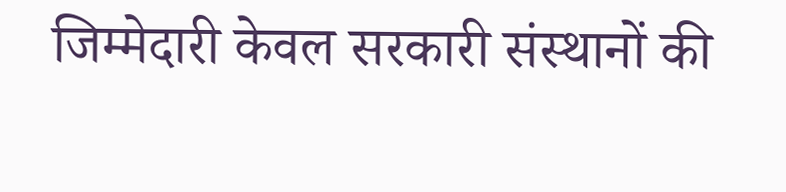जिम्मेदारी केवल सरकारी संस्थानों की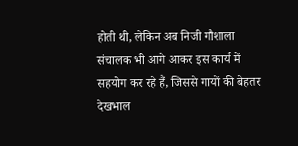होती थी, लेकिन अब निजी गौशाला संचालक भी आगे आकर इस कार्य में सहयोग कर रहे हैं, जिससे गायों की बेहतर देखभाल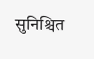सुनिश्चित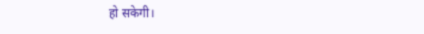हो सकेगी।